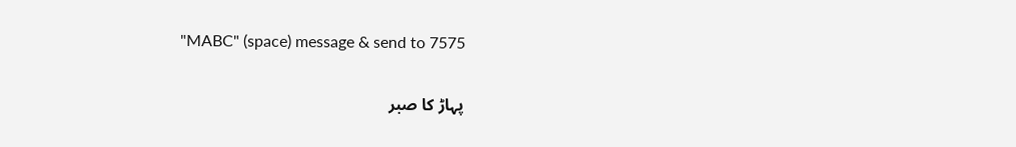"MABC" (space) message & send to 7575

پہاڑ کا صبر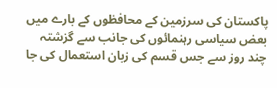پاکستان کی سرزمین کے محافظوں کے بارے میں بعض سیاسی رہنمائوں کی جانب سے گزشتہ چند روز سے جس قسم کی زبان استعمال کی جا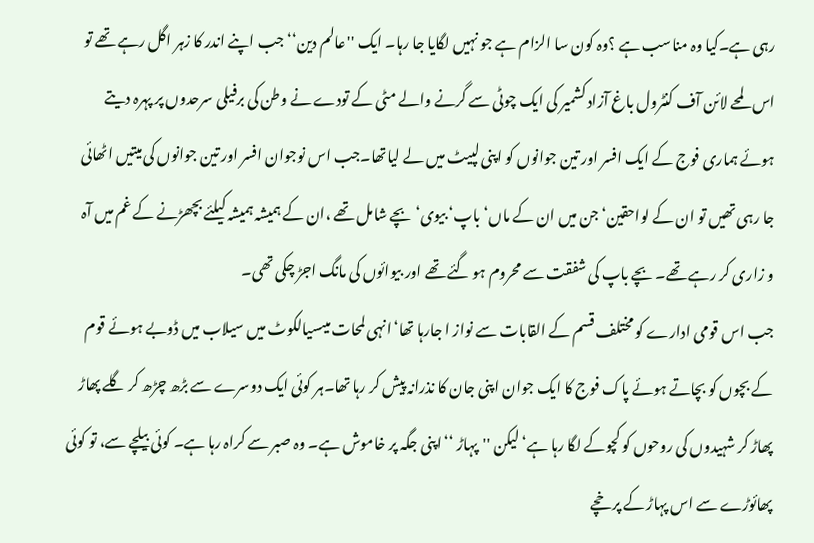رہی ہے۔کیا وہ مناسب ہے ؟وہ کون سا الزام ہے جو نہیں لگایا جا رہا۔ ایک ''عالم دین‘‘ جب اپنے اندر کا زہر اگل رہے تھے تو اس لمحے لائن آف کنٹرول باغ آزاد کشمیر کی ایک چوٹی سے گرنے والے مٹی کے تودے نے وطن کی برفیلی سرحدوں پر پہرہ دیتے ہوئے ہماری فوج کے ایک افسر اور تین جوانوں کو اپنی لپیٹ میں لے لیاتھا۔جب اس نوجوان افسر اور تین جوانوں کی میتیں اٹھائی جا رہی تھیں تو ان کے لواحقین‘ جن میں ان کے ماں‘ باپ‘ بیوی‘ بچے شامل تھے ،ان کے ہمیشہ ہمیشہ کیلئے بچھڑنے کے غم میں آہ و زاری کر رہے تھے۔ بچے باپ کی شفقت سے محروم ہو گئے تھے اور بیوائوں کی مانگ اجڑ چکی تھی۔
جب اس قومی ادارے کو مختلف قسم کے القابات سے نواز ا جارہا تھا‘انہی لمحات میںسیالکوٹ میں سیلاب میں ڈوبے ہوئے قوم کے بچوں کو بچاتے ہوئے پاک فوج کا ایک جوان اپنی جان کا نذرانہ پیش کر رہا تھا۔ہر کوئی ایک دوسرے سے بڑھ چڑھ کر گلے پھاڑ پھاڑ کر شہیدوں کی روحوں کو کچوکے لگا رہا ہے‘ لیکن ''پہاڑ ‘‘اپنی جگہ پر خاموش ہے۔ وہ صبر سے کراہ رہا ہے۔ کوئی بیلچے سے، تو کوئی پھائوڑے سے اس پہاڑ کے پرخچے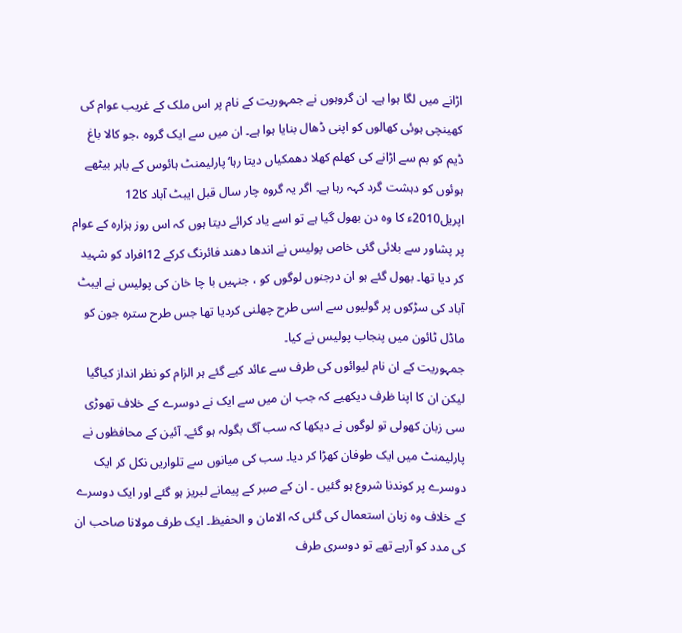اڑانے میں لگا ہوا ہے۔ ان گروہوں نے جمہوریت کے نام پر اس ملک کے غریب عوام کی کھینچی ہوئی کھالوں کو اپنی ڈھال بنایا ہوا ہے۔ ان میں سے ایک گروہ ،جو کالا باغ ڈیم کو بم سے اڑانے کی کھلم کھلا دھمکیاں دیتا رہا‘پارلیمنٹ ہائوس کے باہر بیٹھے ہوئوں کو دہشت گرد کہہ رہا ہے۔ اگر یہ گروہ چار سال قبل ایبٹ آباد کا12 اپریل2010ء کا وہ دن بھول گیا ہے تو اسے یاد کرائے دیتا ہوں کہ اس روز ہزارہ کے عوام پر پشاور سے بلائی گئی خاص پولیس نے اندھا دھند فائرنگ کرکے 12افراد کو شہید کر دیا تھا۔ بھول گئے ہو ان درجنوں لوگوں کو ، جنہیں با چا خان کی پولیس نے ایبٹ آباد کی سڑکوں پر گولیوں سے اسی طرح چھلنی کردیا تھا جس طرح سترہ جون کو ماڈل ٹائون میں پنجاب پولیس نے کیا۔
جمہوریت کے ان نام لیوائوں کی طرف سے عائد کیے گئے ہر الزام کو نظر انداز کیاگیا لیکن ان کا اپنا ظرف دیکھیے کہ جب ان میں سے ایک نے دوسرے کے خلاف تھوڑی سی زبان کھولی تو لوگوں نے دیکھا کہ سب آگ بگولہ ہو گئے۔ آئین کے محافظوں نے پارلیمنٹ میں ایک طوفان کھڑا کر دیا۔ سب کی میانوں سے تلواریں نکل کر ایک دوسرے پر کوندنا شروع ہو گئیں ۔ ان کے صبر کے پیمانے لبریز ہو گئے اور ایک دوسرے کے خلاف وہ زبان استعمال کی گئی کہ الامان و الحفیظ۔ ایک طرف مولانا صاحب ان کی مدد کو آرہے تھے تو دوسری طرف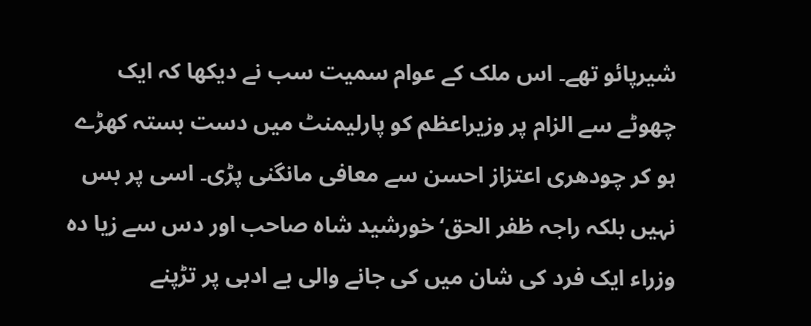شیرپائو تھے۔ اس ملک کے عوام سمیت سب نے دیکھا کہ ایک چھوٹے سے الزام پر وزیراعظم کو پارلیمنٹ میں دست بستہ کھڑے ہو کر چودھری اعتزاز احسن سے معافی مانگنی پڑی۔ اسی پر بس نہیں بلکہ راجہ ظفر الحق‘ خورشید شاہ صاحب اور دس سے زیا دہ وزراء ایک فرد کی شان میں کی جانے والی بے ادبی پر تڑپنے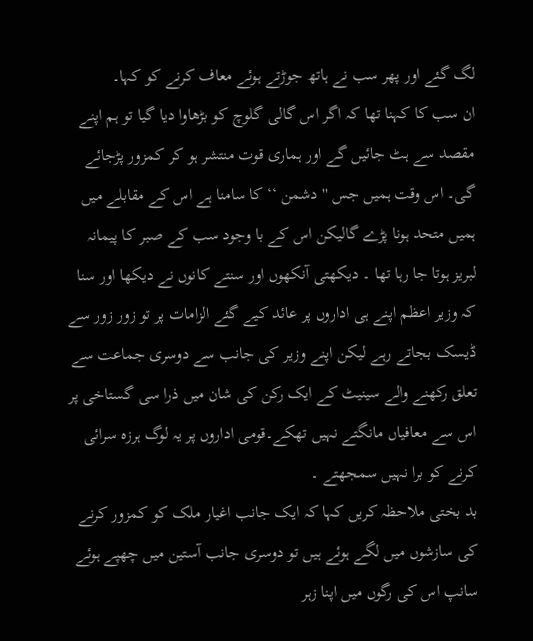لگ گئے اور پھر سب نے ہاتھ جوڑتے ہوئے معاف کرنے کو کہا۔
ان سب کا کہنا تھا کہ اگر اس گالی گلوچ کو بڑھاوا دیا گیا تو ہم اپنے مقصد سے ہٹ جائیں گے اور ہماری قوت منتشر ہو کر کمزور پڑجائے گی۔ اس وقت ہمیں جس ''دشمن ‘‘کا سامنا ہے اس کے مقابلے میں ہمیں متحد ہونا پڑے گالیکن اس کے با وجود سب کے صبر کا پیمانہ لبریز ہوتا جا رہا تھا ۔ دیکھتی آنکھوں اور سنتے کانوں نے دیکھا اور سنا کہ وزیر اعظم اپنے ہی اداروں پر عائد کیے گئے الزامات پر تو زور زور سے ڈیسک بجاتے رہے لیکن اپنے وزیر کی جانب سے دوسری جماعت سے تعلق رکھنے والے سینیٹ کے ایک رکن کی شان میں ذرا سی گستاخی پر اس سے معافیاں مانگتے نہیں تھکے۔قومی اداروں پر یہ لوگ ہرزہ سرائی کرنے کو برا نہیں سمجھتے ۔
بد بختی ملاحظہ کریں کہا کہ ایک جانب اغیار ملک کو کمزور کرنے کی سازشوں میں لگے ہوئے ہیں تو دوسری جانب آستین میں چھپے ہوئے سانپ اس کی رگوں میں اپنا زہر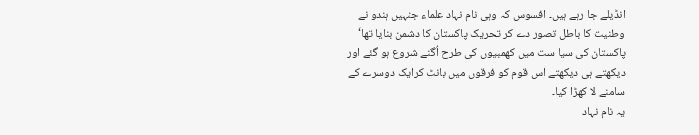انڈیلے جا رہے ہیں۔ افسوس کہ وہی نام نہاد علماء جنہیں ہندو نے وطنیت کا باطل تصور دے کر تحریک پاکستان کا دشمن بنایا تھا‘ پاکستان کی سیا ست میں کھمبیوں کی طرح اُگنے شروع ہو گئے اور دیکھتے ہی دیکھتے اس قوم کو فرقوں میں بانٹ کرایک دوسرے کے سامنے لا کھڑا کیا۔
یہ نام نہاد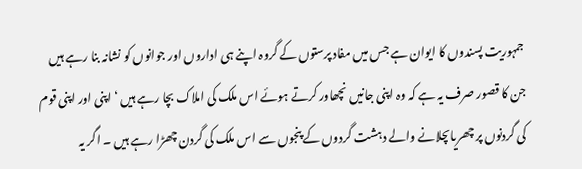جمہوریت پسندوں کا ایوان ہے جس میں مفاد پرستوں کے گروہ اپنے ہی اداروں اور جوانوں کو نشانہ بنا رہے ہیں جن کا قصور صرف یہ ہے کہ وہ اپنی جانیں نچھاور کرتے ہوئے اس ملک کی املاک بچا رہے ہیں ‘ اپنی اور اپنی قوم کی گردنوں پر چھریاںچلانے والے دہشت گردوں کے پنجوں سے اس ملک کی گردن چھڑا رہے ہیں ۔ اگر یہ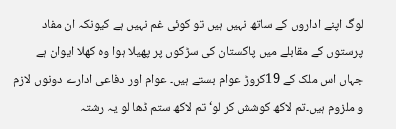لوگ اپنے اداروں کے ساتھ نہیں ہیں تو کوئی غم نہیں ہے کیونکہ ان مفاد پرستوں کے مقابلے میں پاکستان کی سڑکوں پر پھیلا ہوا وہ کھلا ایوان ہے جہاں اس ملک کے 19کروڑ عوام بستے ہیں۔ عوام اور دفاعی ادارے دونوں لازم و ملزوم ہیں۔تم لاکھ کوشش کر لو‘ تم لاکھ ستم ڈھا لو یہ رشتہ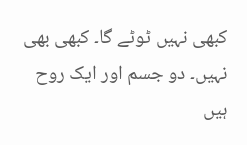کبھی نہیں ٹوٹے گا۔ کبھی بھی نہیں۔ دو جسم اور ایک روح ہیں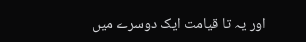اور یہ تا قیامت ایک دوسرے میں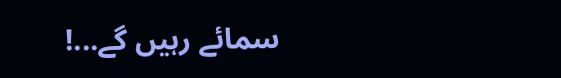سمائے رہیں گے...!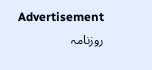Advertisement
روزنامہ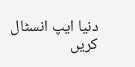دنیا ایپ انسٹال کریں